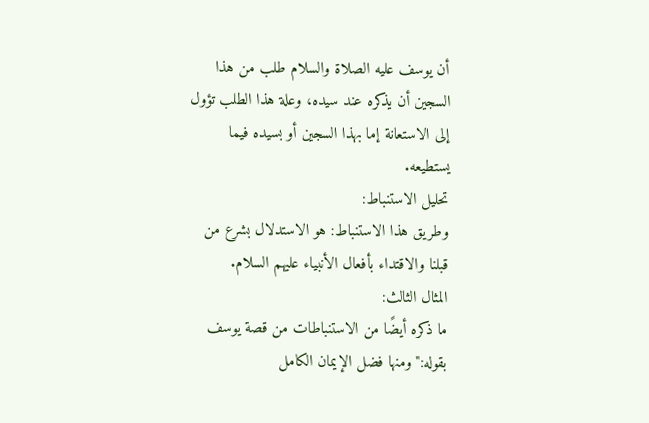أن يوسف عليه الصلاة والسلام طلب من هذا السجين أن يذكره عند سيده، وعلة هذا الطلب تؤول إلى الاستعانة إما بهذا السجين أو بسيده فيما يستطيعه.
تحليل الاستنباط:
وطريق هذا الاستنباط: هو الاستدلال بشرع من قبلنا والاقتداء بأفعال الأنبياء عليهم السلام.
المثال الثالث:
ما ذكره أيضًا من الاستنباطات من قصة يوسف بقوله:"ومنها فضل الإيمان الكامل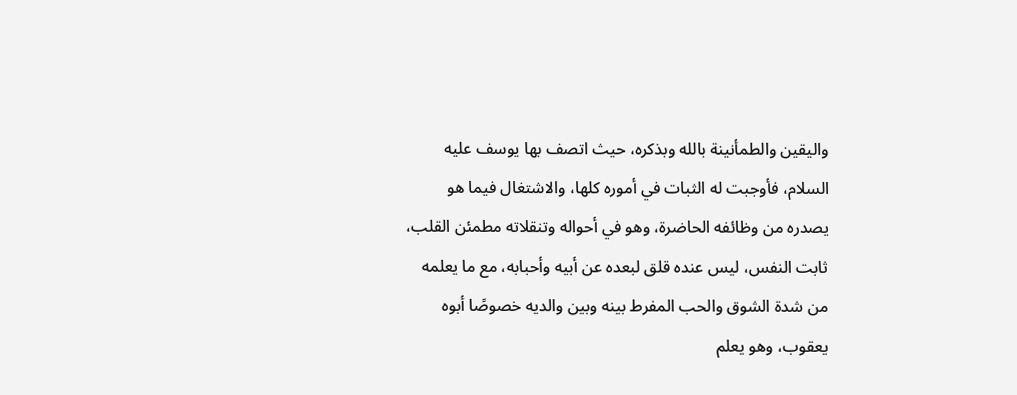واليقين والطمأنينة بالله وبذكره، حيث اتصف بها يوسف عليه السلام، فأوجبت له الثبات في أموره كلها، والاشتغال فيما هو يصدره من وظائفه الحاضرة، وهو في أحواله وتنقلاته مطمئن القلب، ثابت النفس، ليس عنده قلق لبعده عن أبيه وأحبابه، مع ما يعلمه من شدة الشوق والحب المفرط بينه وبين والديه خصوصًا أبوه يعقوب، وهو يعلم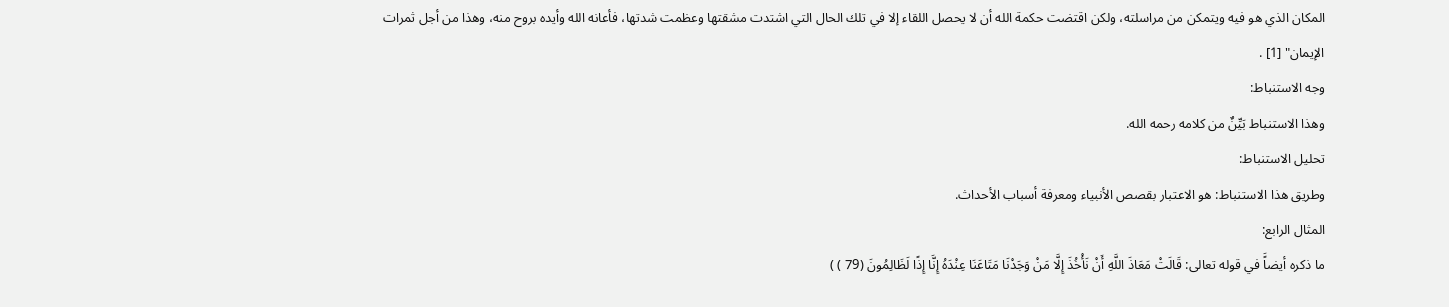المكان الذي هو فيه ويتمكن من مراسلته، ولكن اقتضت حكمة الله أن لا يحصل اللقاء إلا في تلك الحال التي اشتدت مشقتها وعظمت شدتها، فأعانه الله وأيده بروح منه، وهذا من أجل ثمرات الإيمان" [1] .
وجه الاستنباط:
وهذا الاستنباط بَيِّنٌ من كلامه رحمه الله.
تحليل الاستنباط:
وطريق هذا الاستنباط: هو الاعتبار بقصص الأنبياء ومعرفة أسباب الأحداث.
المثال الرابع:
ما ذكره أيضاًَ في قوله تعالى: قَالَتْ مَعَاذَ اللَّهِ أَنْ نَأْخُذَ إِلَّا مَنْ وَجَدْنَا مَتَاعَنَا عِنْدَهُ إِنَّا إِذًا لَظَالِمُونَ (79 ) )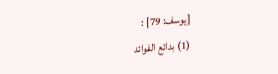[يوسف: 79] :
(1) بدائع الفوائد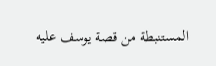المستنبطة من قصة يوسف عليه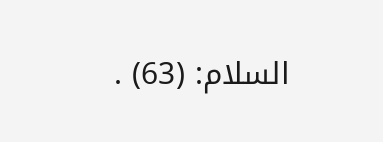السلام: (63) .